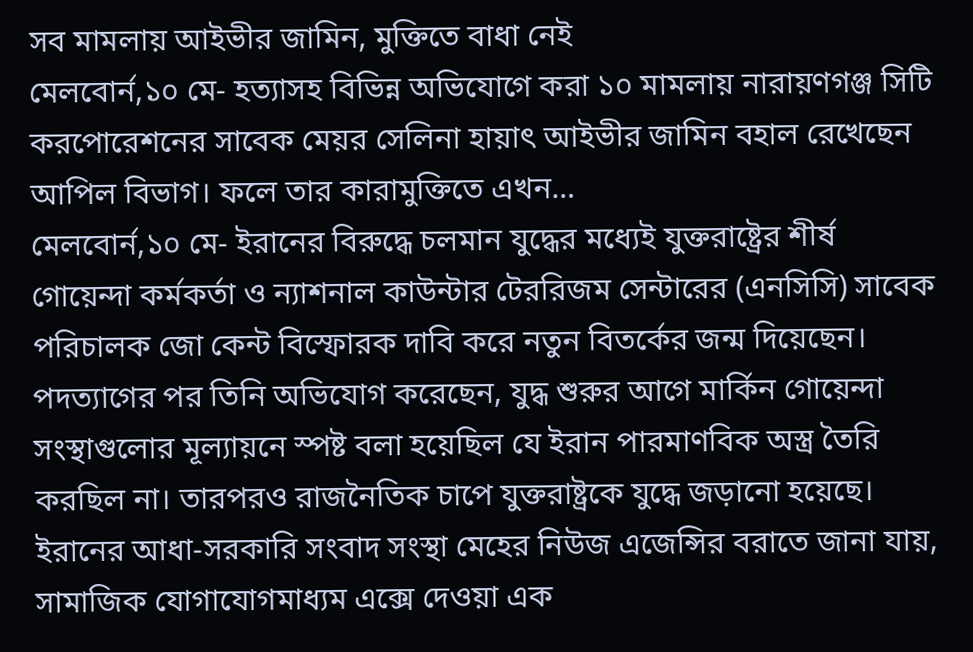সব মামলায় আইভীর জামিন, মুক্তিতে বাধা নেই
মেলবোর্ন,১০ মে- হত্যাসহ বিভিন্ন অভিযোগে করা ১০ মামলায় নারায়ণগঞ্জ সিটি করপোরেশনের সাবেক মেয়র সেলিনা হায়াৎ আইভীর জামিন বহাল রেখেছেন আপিল বিভাগ। ফলে তার কারামুক্তিতে এখন…
মেলবোর্ন,১০ মে- ইরানের বিরুদ্ধে চলমান যুদ্ধের মধ্যেই যুক্তরাষ্ট্রের শীর্ষ গোয়েন্দা কর্মকর্তা ও ন্যাশনাল কাউন্টার টেররিজম সেন্টারের (এনসিসি) সাবেক পরিচালক জো কেন্ট বিস্ফোরক দাবি করে নতুন বিতর্কের জন্ম দিয়েছেন। পদত্যাগের পর তিনি অভিযোগ করেছেন, যুদ্ধ শুরুর আগে মার্কিন গোয়েন্দা সংস্থাগুলোর মূল্যায়নে স্পষ্ট বলা হয়েছিল যে ইরান পারমাণবিক অস্ত্র তৈরি করছিল না। তারপরও রাজনৈতিক চাপে যুক্তরাষ্ট্রকে যুদ্ধে জড়ানো হয়েছে।
ইরানের আধা-সরকারি সংবাদ সংস্থা মেহের নিউজ এজেন্সির বরাতে জানা যায়, সামাজিক যোগাযোগমাধ্যম এক্সে দেওয়া এক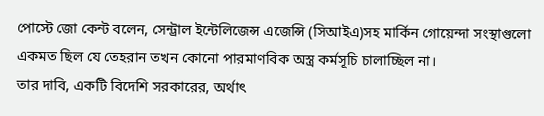পোস্টে জো কেন্ট বলেন, সেন্ট্রাল ইন্টেলিজেন্স এজেন্সি (সিআইএ)সহ মার্কিন গোয়েন্দা সংস্থাগুলো একমত ছিল যে তেহরান তখন কোনো পারমাণবিক অস্ত্র কর্মসূচি চালাচ্ছিল না।
তার দাবি, একটি বিদেশি সরকারের, অর্থাৎ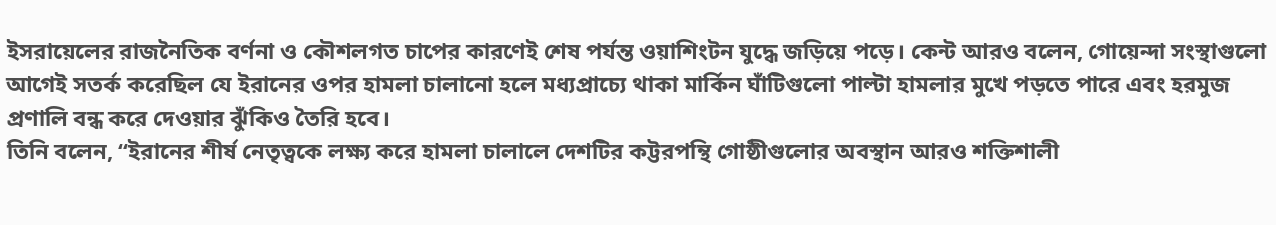ইসরায়েলের রাজনৈতিক বর্ণনা ও কৌশলগত চাপের কারণেই শেষ পর্যন্ত ওয়াশিংটন যুদ্ধে জড়িয়ে পড়ে। কেন্ট আরও বলেন, গোয়েন্দা সংস্থাগুলো আগেই সতর্ক করেছিল যে ইরানের ওপর হামলা চালানো হলে মধ্যপ্রাচ্যে থাকা মার্কিন ঘাঁটিগুলো পাল্টা হামলার মুখে পড়তে পারে এবং হরমুজ প্রণালি বন্ধ করে দেওয়ার ঝুঁকিও তৈরি হবে।
তিনি বলেন, “ইরানের শীর্ষ নেতৃত্বকে লক্ষ্য করে হামলা চালালে দেশটির কট্টরপন্থি গোষ্ঠীগুলোর অবস্থান আরও শক্তিশালী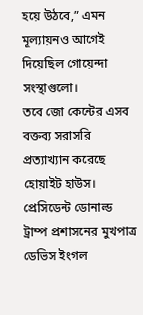হয়ে উঠবে,” এমন মূল্যায়নও আগেই দিয়েছিল গোয়েন্দা সংস্থাগুলো।
তবে জো কেন্টের এসব বক্তব্য সরাসরি প্রত্যাখ্যান করেছে হোয়াইট হাউস। প্রেসিডেন্ট ডোনাল্ড ট্রাম্প প্রশাসনের মুখপাত্র ডেভিস ইংগল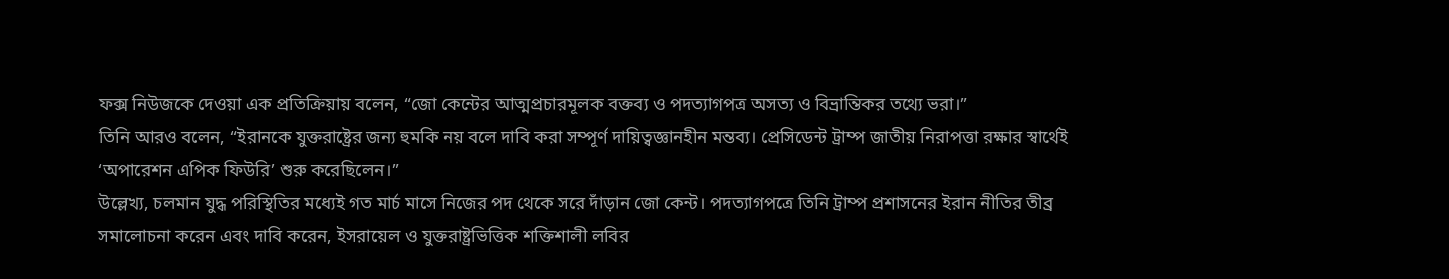ফক্স নিউজকে দেওয়া এক প্রতিক্রিয়ায় বলেন, “জো কেন্টের আত্মপ্রচারমূলক বক্তব্য ও পদত্যাগপত্র অসত্য ও বিভ্রান্তিকর তথ্যে ভরা।”
তিনি আরও বলেন, “ইরানকে যুক্তরাষ্ট্রের জন্য হুমকি নয় বলে দাবি করা সম্পূর্ণ দায়িত্বজ্ঞানহীন মন্তব্য। প্রেসিডেন্ট ট্রাম্প জাতীয় নিরাপত্তা রক্ষার স্বার্থেই ‘অপারেশন এপিক ফিউরি’ শুরু করেছিলেন।”
উল্লেখ্য, চলমান যুদ্ধ পরিস্থিতির মধ্যেই গত মার্চ মাসে নিজের পদ থেকে সরে দাঁড়ান জো কেন্ট। পদত্যাগপত্রে তিনি ট্রাম্প প্রশাসনের ইরান নীতির তীব্র সমালোচনা করেন এবং দাবি করেন, ইসরায়েল ও যুক্তরাষ্ট্রভিত্তিক শক্তিশালী লবির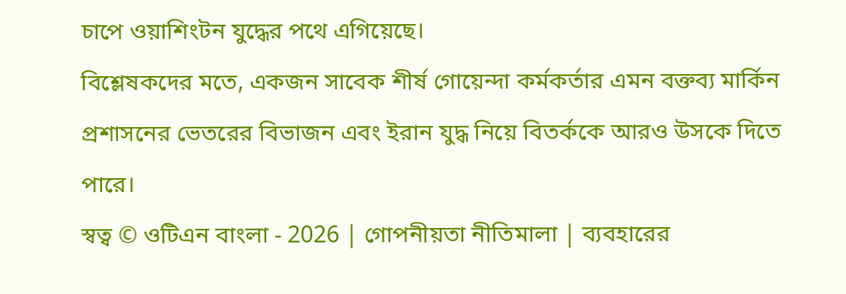চাপে ওয়াশিংটন যুদ্ধের পথে এগিয়েছে।
বিশ্লেষকদের মতে, একজন সাবেক শীর্ষ গোয়েন্দা কর্মকর্তার এমন বক্তব্য মার্কিন প্রশাসনের ভেতরের বিভাজন এবং ইরান যুদ্ধ নিয়ে বিতর্ককে আরও উসকে দিতে পারে।
স্বত্ব © ওটিএন বাংলা - 2026 | গোপনীয়তা নীতিমালা | ব্যবহারের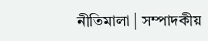নীতিমালা | সম্পাদকীয়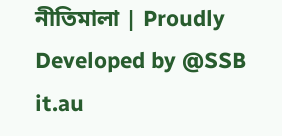নীতিমালা | Proudly Developed by @SSB it.au